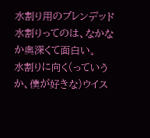水割り用のブレンデッド
水割りってのは、なかなか奥深くて面白い。
水割りに向く(っていうか、僕が好きな)ウイス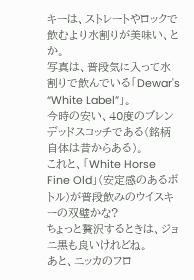キーは、ストレートやロックで飲むより水割りが美味い、とか。
写真は、普段気に入って水割りで飲んでいる「Dewar's “White Label”」。
今時の安い、40度のブレンデッドスコッチである(銘柄自体は昔からある)。
これと、「White Horse Fine Old」(安定感のあるボトル)が普段飲みのウイスキーの双璧かな?
ちょっと贅沢するときは、ジョニ黒も良いけれどね。
あと、ニッカのフロ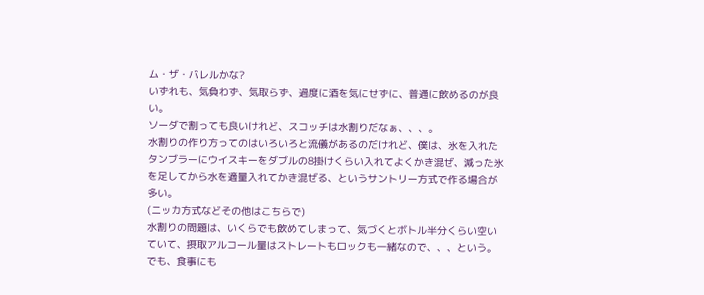ム・ザ・バレルかな?
いずれも、気負わず、気取らず、過度に酒を気にせずに、普通に飲めるのが良い。
ソーダで割っても良いけれど、スコッチは水割りだなぁ、、、。
水割りの作り方ってのはいろいろと流儀があるのだけれど、僕は、氷を入れたタンブラーにウイスキーをダブルの8掛けくらい入れてよくかき混ぜ、減った氷を足してから水を適量入れてかき混ぜる、というサントリー方式で作る場合が多い。
(ニッカ方式などその他はこちらで)
水割りの問題は、いくらでも飲めてしまって、気づくとボトル半分くらい空いていて、摂取アルコール量はストレートもロックも一緒なので、、、という。
でも、食事にも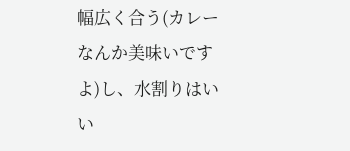幅広く合う(カレーなんか美味いですよ)し、水割りはいい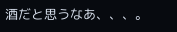酒だと思うなあ、、、。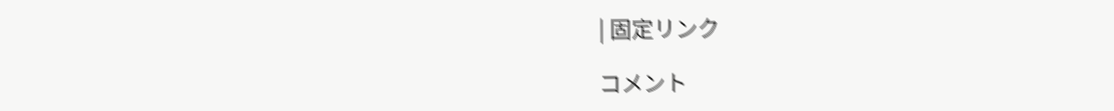| 固定リンク

コメント